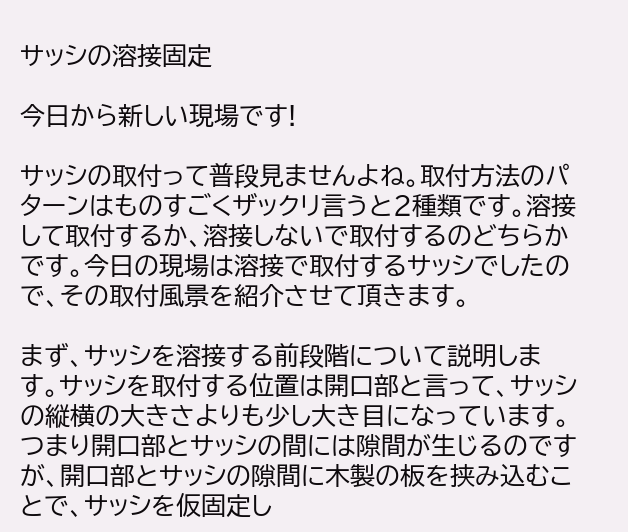サッシの溶接固定

今日から新しい現場です!

サッシの取付って普段見ませんよね。取付方法のパターンはものすごくザックリ言うと2種類です。溶接して取付するか、溶接しないで取付するのどちらかです。今日の現場は溶接で取付するサッシでしたので、その取付風景を紹介させて頂きます。

まず、サッシを溶接する前段階について説明します。サッシを取付する位置は開口部と言って、サッシの縦横の大きさよりも少し大き目になっています。つまり開口部とサッシの間には隙間が生じるのですが、開口部とサッシの隙間に木製の板を挟み込むことで、サッシを仮固定し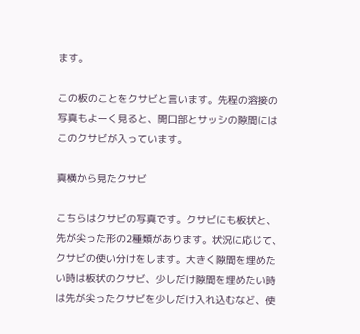ます。

この板のことをクサビと言います。先程の溶接の写真もよーく見ると、開口部とサッシの隙間にはこのクサビが入っています。

真横から見たクサビ

こちらはクサビの写真です。クサビにも板状と、先が尖った形の2種類があります。状況に応じて、クサビの使い分けをします。大きく隙間を埋めたい時は板状のクサビ、少しだけ隙間を埋めたい時は先が尖ったクサビを少しだけ入れ込むなど、使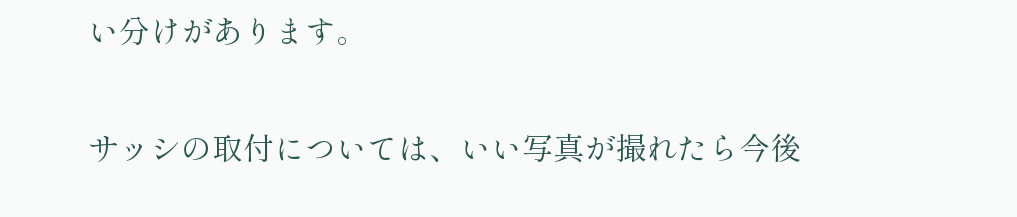い分けがあります。

サッシの取付については、いい写真が撮れたら今後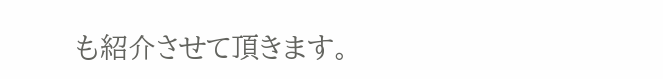も紹介させて頂きます。